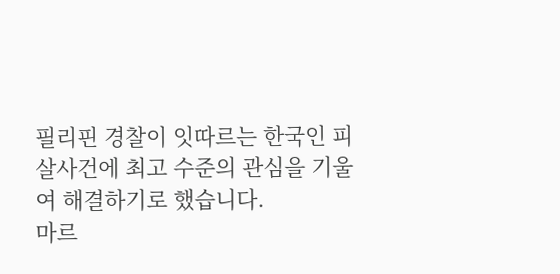필리핀 경찰이 잇따르는 한국인 피살사건에 최고 수준의 관심을 기울여 해결하기로 했습니다.
마르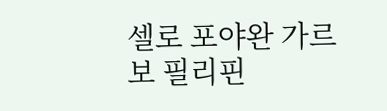셀로 포야완 가르보 필리핀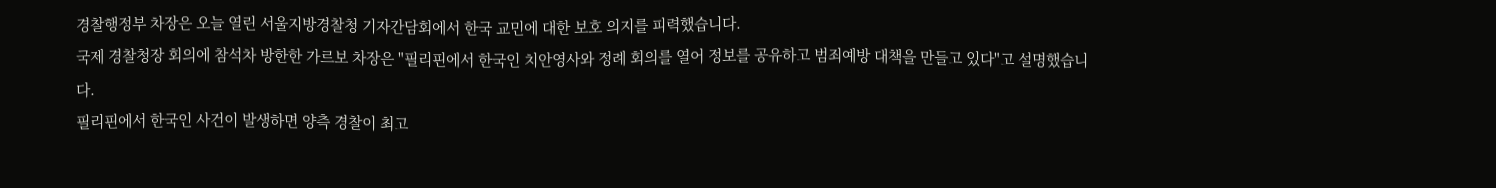경찰행정부 차장은 오늘 열린 서울지방경찰청 기자간담회에서 한국 교민에 대한 보호 의지를 피력했습니다.
국제 경찰청장 회의에 참석차 방한한 가르보 차장은 "필리핀에서 한국인 치안영사와 정례 회의를 열어 정보를 공유하고 범죄예방 대책을 만들고 있다"고 설명했습니다.
필리핀에서 한국인 사건이 발생하면 양측 경찰이 최고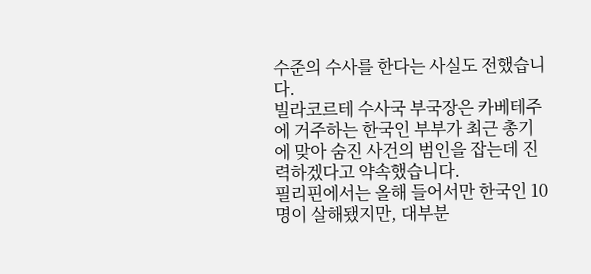수준의 수사를 한다는 사실도 전했습니다.
빌라코르테 수사국 부국장은 카베테주에 거주하는 한국인 부부가 최근 총기에 맞아 숨진 사건의 범인을 잡는데 진력하겠다고 약속했습니다.
필리핀에서는 올해 들어서만 한국인 10명이 살해됐지만, 대부분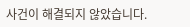사건이 해결되지 않았습니다.